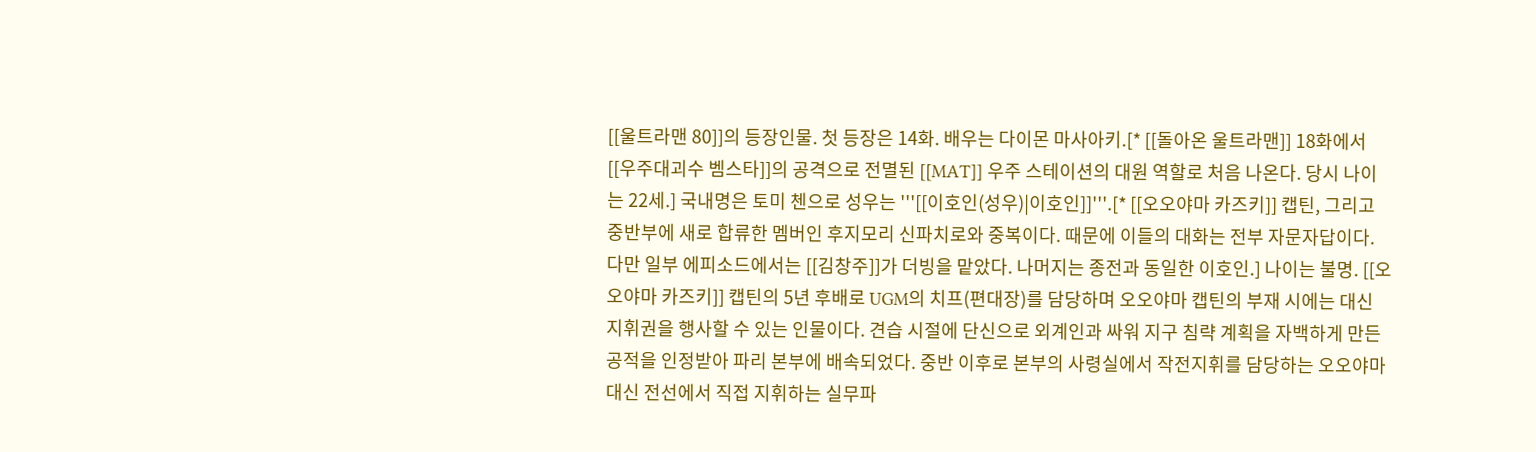[[울트라맨 80]]의 등장인물. 첫 등장은 14화. 배우는 다이몬 마사아키.[* [[돌아온 울트라맨]] 18화에서 [[우주대괴수 벰스타]]의 공격으로 전멸된 [[MAT]] 우주 스테이션의 대원 역할로 처음 나온다. 당시 나이는 22세.] 국내명은 토미 첸으로 성우는 '''[[이호인(성우)|이호인]]'''.[* [[오오야마 카즈키]] 캡틴, 그리고 중반부에 새로 합류한 멤버인 후지모리 신파치로와 중복이다. 때문에 이들의 대화는 전부 자문자답이다. 다만 일부 에피소드에서는 [[김창주]]가 더빙을 맡았다. 나머지는 종전과 동일한 이호인.] 나이는 불명. [[오오야마 카즈키]] 캡틴의 5년 후배로 UGM의 치프(편대장)를 담당하며 오오야마 캡틴의 부재 시에는 대신 지휘권을 행사할 수 있는 인물이다. 견습 시절에 단신으로 외계인과 싸워 지구 침략 계획을 자백하게 만든 공적을 인정받아 파리 본부에 배속되었다. 중반 이후로 본부의 사령실에서 작전지휘를 담당하는 오오야마 대신 전선에서 직접 지휘하는 실무파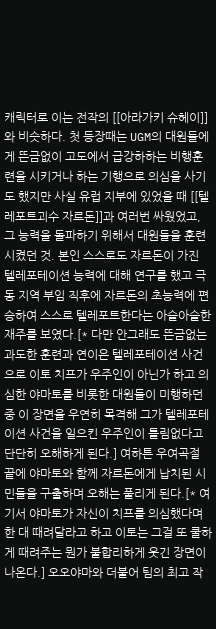캐릭터로 이는 전작의 [[아라가키 슈헤이]]와 비슷하다. 첫 등장때는 UGM의 대원들에게 뜬금없이 고도에서 급강하하는 비행훈련을 시키거나 하는 기행으로 의심을 사기도 했지만 사실 유럽 지부에 있었을 때 [[텔레포트괴수 자르돈]]과 여러번 싸웠었고, 그 능력을 돌파하기 위해서 대원들을 훈련시켰던 것. 본인 스스로도 자르돈이 가진 텔레포테이션 능력에 대해 연구를 했고 극동 지역 부임 직후에 자르돈의 초능력에 편승하여 스스로 텔레포트한다는 아슬아슬한 재주를 보였다.[* 다만 안그래도 뜬금없는 과도한 훈련과 연이은 텔레포테이션 사건으로 이토 치프가 우주인이 아닌가 하고 의심한 야마토를 비롯한 대원들이 미행하던 중 이 장면을 우연히 목격해 그가 텔레포테이션 사건을 일으킨 우주인이 틀림없다고 단단히 오해하게 된다.] 여하튼 우여곡절 끝에 야마토와 함께 자르돈에게 납치된 시민들을 구출하며 오해는 풀리게 된다.[* 여기서 야마토가 자신이 치프를 의심했다며 한 대 때려달라고 하고 이토는 그걸 또 쿨하게 때려주는 뭔가 불합리하게 웃긴 장면이 나온다.] 오오야마와 더불어 팀의 최고 작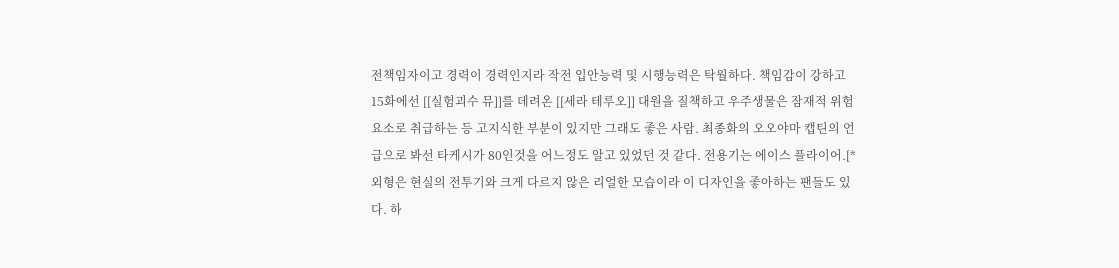전책임자이고 경력이 경력인지라 작전 입안능력 및 시행능력은 탁월하다. 책임감이 강하고 15화에선 [[실험괴수 뮤]]를 데려온 [[세라 테루오]] 대원을 질책하고 우주생물은 잠재적 위험요소로 취급하는 등 고지식한 부분이 있지만 그래도 좋은 사람. 최종화의 오오야마 캡틴의 언급으로 봐선 타케시가 80인것을 어느정도 알고 있었던 것 같다. 전용기는 에이스 플라이어.[* 외형은 현실의 전투기와 크게 다르지 않은 리얼한 모습이라 이 디자인을 좋아하는 팬들도 있다. 하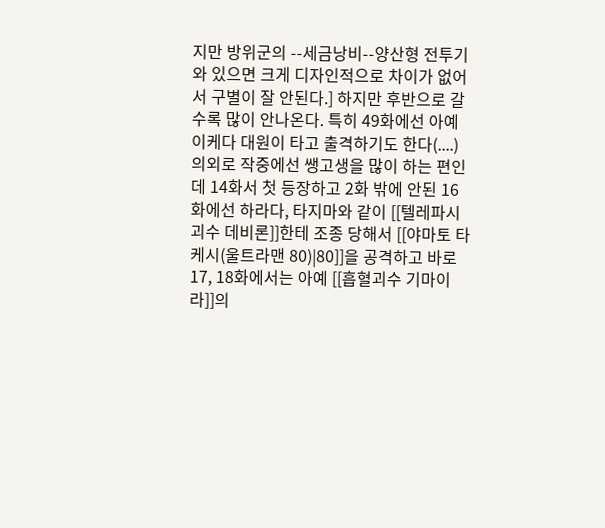지만 방위군의 --세금낭비--양산형 전투기와 있으면 크게 디자인적으로 차이가 없어서 구별이 잘 안된다.] 하지만 후반으로 갈 수록 많이 안나온다. 특히 49화에선 아예 이케다 대원이 타고 출격하기도 한다(....) 의외로 작중에선 쌩고생을 많이 하는 편인데 14화서 첫 등장하고 2화 밖에 안된 16화에선 하라다, 타지마와 같이 [[텔레파시괴수 데비론]]한테 조종 당해서 [[야마토 타케시(울트라맨 80)|80]]을 공격하고 바로 17, 18화에서는 아예 [[흡혈괴수 기마이라]]의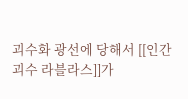괴수화 광선에 당해서 [[인간괴수 라블라스]]가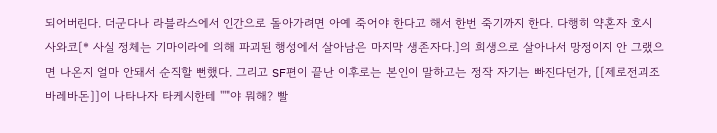되어버린다. 더군다나 라블라스에서 인간으로 돌아가려면 아예 죽어야 한다고 해서 한번 죽기까지 한다. 다행히 약혼자 호시 사와코[* 사실 정체는 기마이라에 의해 파괴된 행성에서 살아남은 마지막 생존자다.]의 희생으로 살아나서 망정이지 안 그랬으면 나온지 얼마 안돼서 순직할 뻔했다. 그리고 SF편이 끝난 이후로는 본인이 말하고는 정작 자기는 빠진다던가, [[제로전괴조 바레바돈]]이 나타나자 타케시한테 '''"야 뭐해? 빨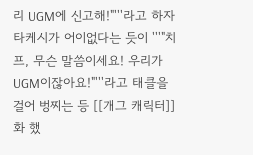리 UGM에 신고해!"'''라고 하자 타케시가 어이없다는 듯이 '''"치프, 무슨 말씀이세요! 우리가 UGM이잖아요!"'''라고 태클을 걸어 벙찌는 등 [[개그 캐릭터]]화 했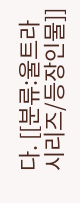다. [[분류:울트라 시리즈/등장인물]]